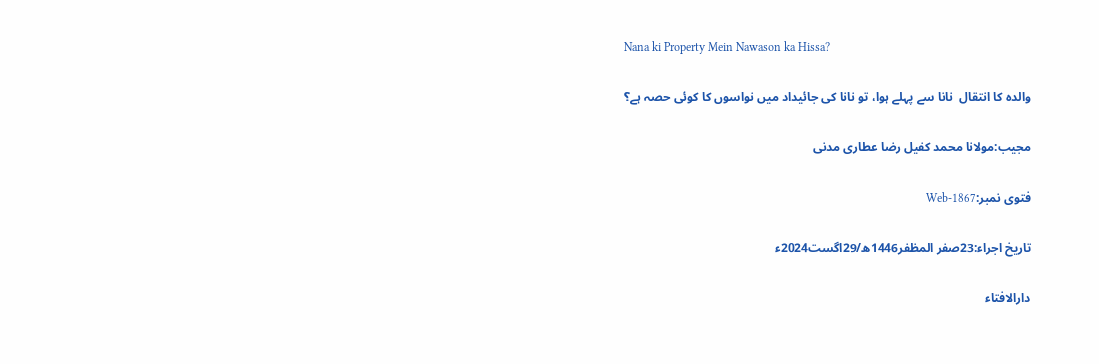Nana ki Property Mein Nawason ka Hissa?

والدہ کا انتقال  نانا سے پہلے ہوا، تو نانا کی جائیداد میں نواسوں کا کوئی حصہ ہے؟

مجیب:مولانا محمد کفیل رضا عطاری مدنی

فتوی نمبر:Web-1867

تاریخ اجراء:23صفر المظفر1446ھ/29اگست2024ء

دارالافتاء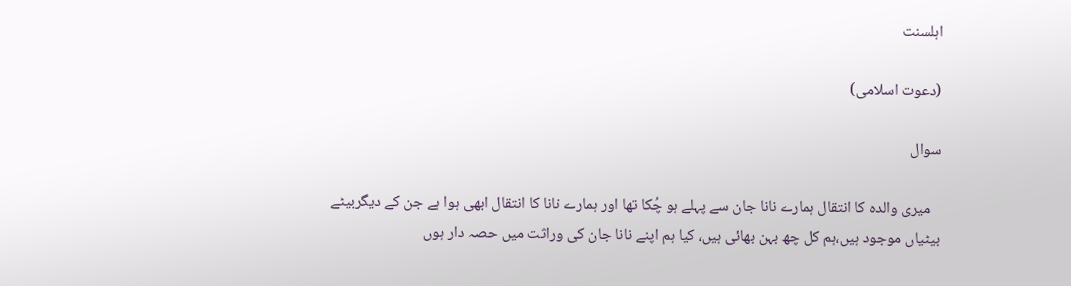اہلسنت

(دعوت اسلامی)

سوال

   میری والدہ کا انتقال ہمارے نانا جان سے پہلے ہو چُکا تھا اور ہمارے نانا کا انتقال ابھی ہوا ہے جن کے دیگربیٹے بیٹیاں موجود ہیں،ہم کل چھ بہن بھائی ہیں، کیا ہم اپنے نانا جان کی وراثت میں حصہ دار ہوں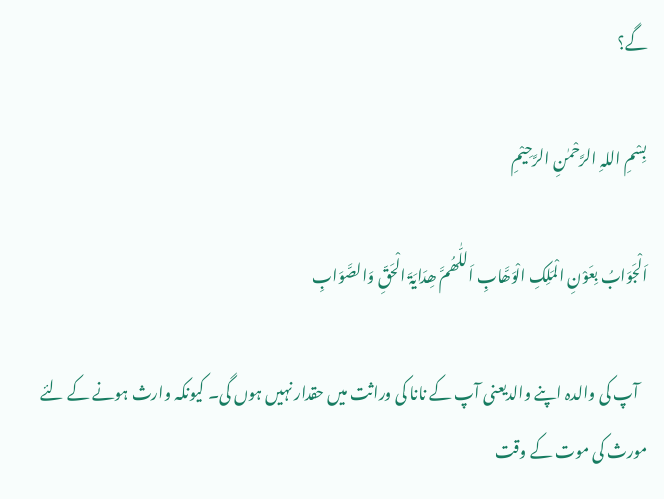گے؟

بِسْمِ اللہِ الرَّحْمٰنِ الرَّحِيْمِ

اَلْجَوَابُ بِعَوْنِ الْمَلِکِ الْوَھَّابِ اَللّٰھُمَّ ھِدَایَۃَ الْحَقِّ وَالصَّوَابِ

   آپ کی والدہ اپنے والدیعنی آپ کے نانا کی وراثت میں حقدار نہیں ہوں گی۔ کیونکہ وارث ہونے کے لئے مورث کی موت کے وقت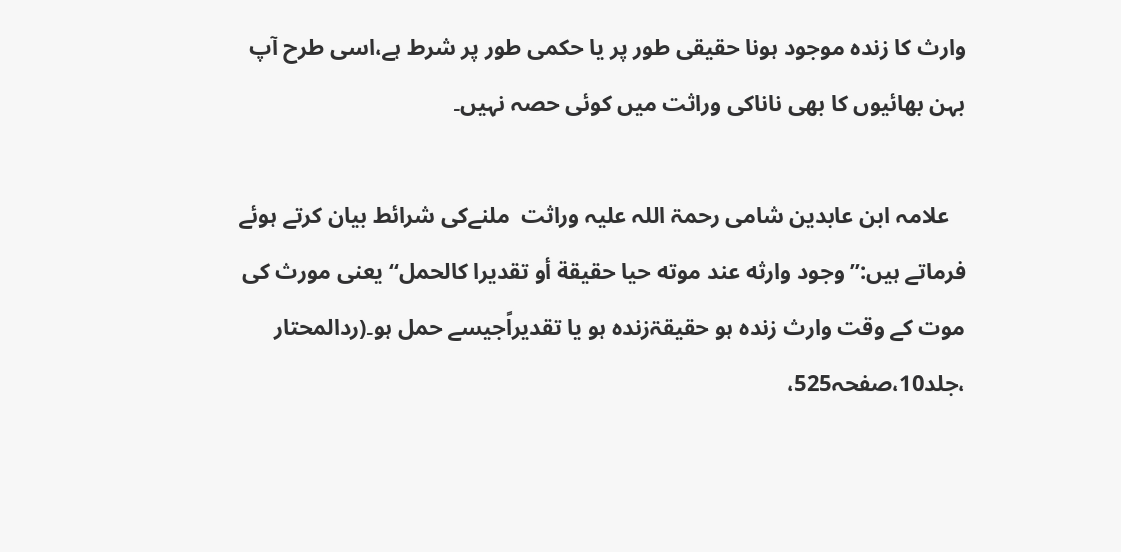وارث کا زندہ موجود ہونا حقیقی طور پر یا حکمی طور پر شرط ہے،اسی طرح آپ بہن بھائیوں کا بھی ناناکی وراثت میں کوئی حصہ نہیں۔

   علامہ ابن عابدین شامی رحمۃ اللہ علیہ وراثت  ملنےکی شرائط بیان کرتے ہوئے فرماتے ہیں:”وجود وارثه عند موته حيا حقيقة أو تقديرا كالحمل“ یعنی مورث کی موت کے وقت وارث زندہ ہو حقیقۃزندہ ہو یا تقدیراًجیسے حمل ہو۔(ردالمحتار ،جلد10،صفحہ525،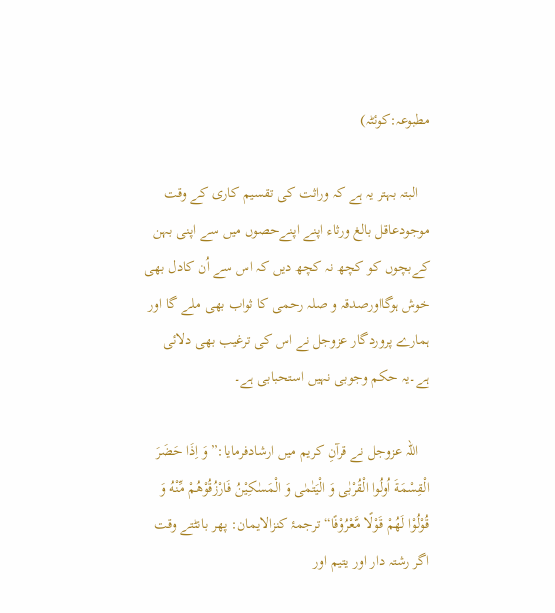مطبوعہ:کوئٹہ)

   البتہ بہتر یہ ہے کہ وراثت کی تقسیم کاری کے وقت موجودعاقل بالغ ورثاء اپنے اپنےحصوں میں سے اپنی بہن کےبچوں کو کچھ نہ کچھ دیں کہ اس سے اُن کادل بھی خوش ہوگااورصدقہ و صلہ رحمی کا ثواب بھی ملے گا اور ہمارے پروردگار عزوجل نے اس کی ترغیب بھی دلائی ہے۔یہ حکم وجوبی نہیں استحبابی ہے۔

   اللہ عزوجل نے قرآنِ کریم میں ارشادفرمایا:”وَ اِذَا حَضَرَ الْقِسْمَةَ اُولُوا الْقُرْبٰى وَ الْیَتٰمٰى وَ الْمَسٰكِیْنُ فَارْزُقُوْهُمْ مِّنْهُ وَ قُوْلُوْا لَهُمْ قَوْلًا مَّعْرُوْفًا“ ترجمۂ کنزالایمان: پھر بانٹتے وقت اگر رشتہ دار اور یتیم اور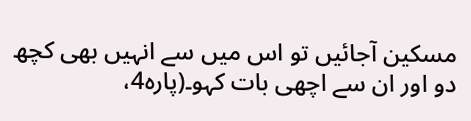مسکین آجائیں تو اس میں سے انہیں بھی کچھ دو اور ان سے اچھی بات کہو۔(پارہ4،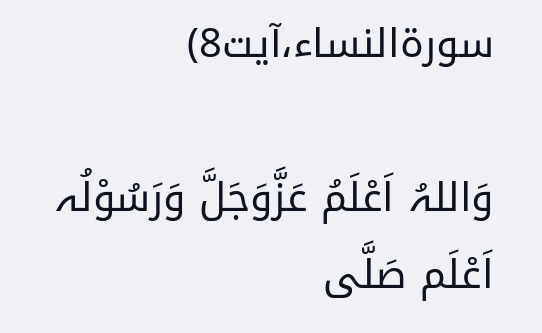سورۃالنساء،آیت8)

وَاللہُ اَعْلَمُ عَزَّوَجَلَّ وَرَسُوْلُہ اَعْلَم صَلَّی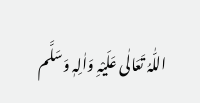اللّٰہُ تَعَالٰی عَلَیْہِ وَاٰلِہٖ وَسَلَّم